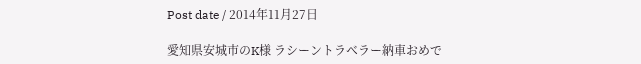Post date / 2014年11月27日

愛知県安城市のK様 ラシーントラベラー納車おめで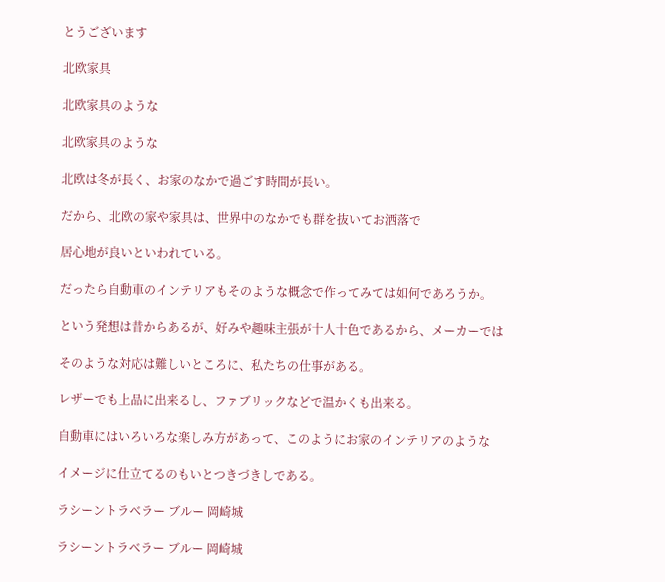とうございます

北欧家具

北欧家具のような

北欧家具のような

北欧は冬が長く、お家のなかで過ごす時間が長い。

だから、北欧の家や家具は、世界中のなかでも群を抜いてお洒落で

居心地が良いといわれている。

だったら自動車のインテリアもそのような概念で作ってみては如何であろうか。

という発想は昔からあるが、好みや趣味主張が十人十色であるから、メーカーでは

そのような対応は難しいところに、私たちの仕事がある。

レザーでも上品に出来るし、ファブリックなどで温かくも出来る。

自動車にはいろいろな楽しみ方があって、このようにお家のインテリアのような

イメージに仕立てるのもいとつきづきしである。

ラシーントラベラー ブルー 岡崎城

ラシーントラベラー ブルー 岡崎城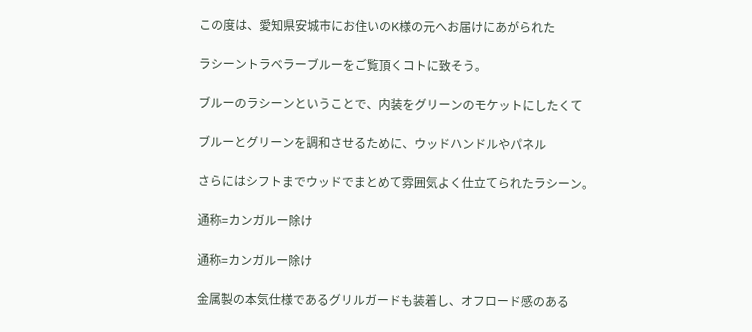この度は、愛知県安城市にお住いのK様の元へお届けにあがられた

ラシーントラベラーブルーをご覧頂くコトに致そう。

ブルーのラシーンということで、内装をグリーンのモケットにしたくて

ブルーとグリーンを調和させるために、ウッドハンドルやパネル

さらにはシフトまでウッドでまとめて雰囲気よく仕立てられたラシーン。

通称=カンガルー除け

通称=カンガルー除け

金属製の本気仕様であるグリルガードも装着し、オフロード感のある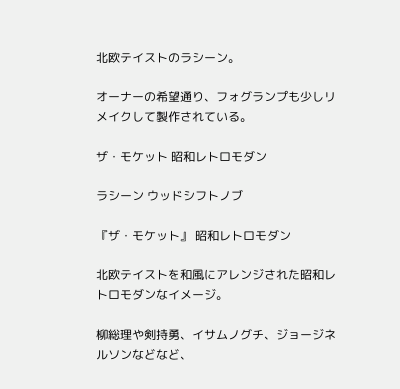北欧テイストのラシーン。

オーナーの希望通り、フォグランプも少しリメイクして製作されている。

ザ・モケット 昭和レトロモダン

ラシーン ウッドシフトノブ

『ザ・モケット』 昭和レトロモダン

北欧テイストを和風にアレンジされた昭和レトロモダンなイメージ。

柳総理や剣持勇、イサムノグチ、ジョージネルソンなどなど、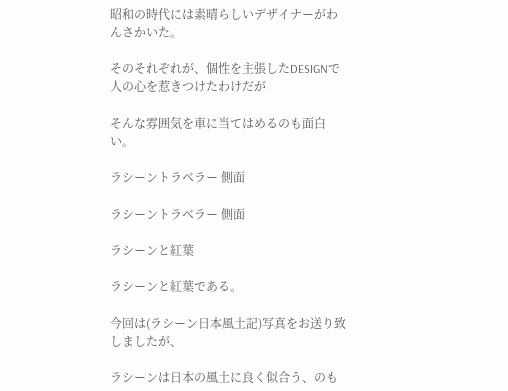昭和の時代には素晴らしいデザイナーがわんさかいた。

そのそれぞれが、個性を主張したDESIGNで人の心を惹きつけたわけだが

そんな雰囲気を車に当てはめるのも面白い。

ラシーントラベラー 側面

ラシーントラベラー 側面

ラシーンと紅葉

ラシーンと紅葉である。

今回は(ラシーン日本風土記)写真をお送り致しましたが、

ラシーンは日本の風土に良く似合う、のも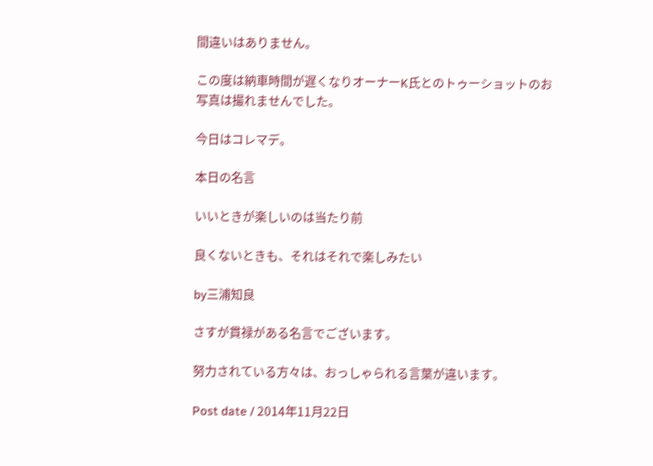間違いはありません。

この度は納車時間が遅くなりオーナーK氏とのトゥーショットのお写真は撮れませんでした。

今日はコレマデ。

本日の名言

いいときが楽しいのは当たり前

良くないときも、それはそれで楽しみたい

by三浦知良

さすが貫禄がある名言でございます。

努力されている方々は、おっしゃられる言葉が違います。

Post date / 2014年11月22日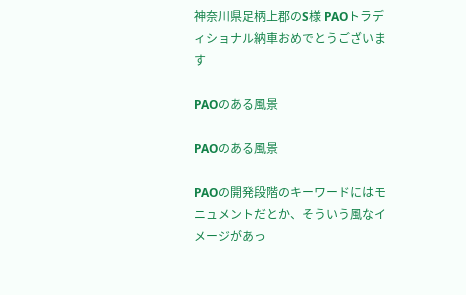神奈川県足柄上郡のS様 PAOトラディショナル納車おめでとうございます

PAOのある風景

PAOのある風景

PAOの開発段階のキーワードにはモニュメントだとか、そういう風なイメージがあっ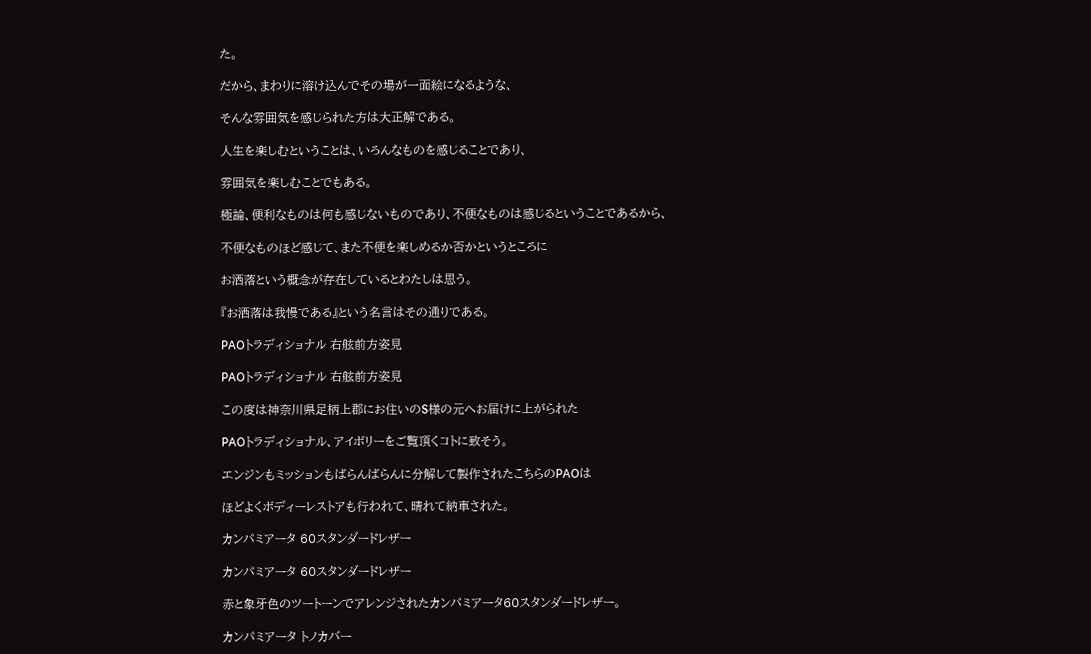た。

だから、まわりに溶け込んでその場が一面絵になるような、

そんな雰囲気を感じられた方は大正解である。

人生を楽しむということは、いろんなものを感じることであり、

雰囲気を楽しむことでもある。

極論、便利なものは何も感じないものであり、不便なものは感じるということであるから、

不便なものほど感じて、また不便を楽しめるか否かというところに

お洒落という概念が存在しているとわたしは思う。

『お洒落は我慢である』という名言はその通りである。

PAOトラディショナル 右舷前方姿見

PAOトラディショナル 右舷前方姿見

この度は神奈川県足柄上郡にお住いのS様の元へお届けに上がられた

PAOトラディショナル、アイボリーをご覧頂くコトに致そう。

エンジンもミッションもばらんばらんに分解して製作されたこちらのPAOは

ほどよくボディーレストアも行われて、晴れて納車された。

カンパミアータ 60スタンダードレザー

カンパミアータ 60スタンダードレザー

赤と象牙色のツートーンでアレンジされたカンパミアータ60スタンダードレザー。

カンパミアータ トノカバー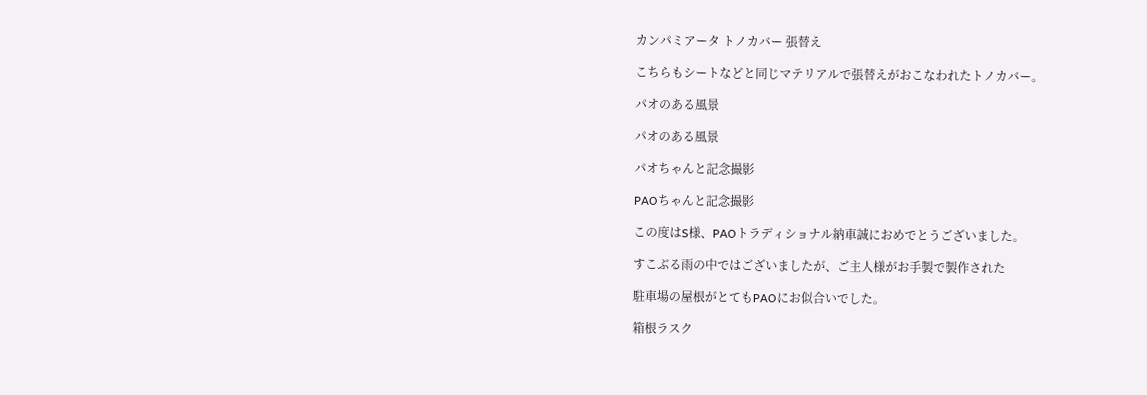カンパミアータ トノカバー 張替え

こちらもシートなどと同じマテリアルで張替えがおこなわれたトノカバー。

パオのある風景

パオのある風景

パオちゃんと記念撮影

PAOちゃんと記念撮影

この度はS様、PAOトラディショナル納車誠におめでとうございました。

すこぶる雨の中ではございましたが、ご主人様がお手製で製作された

駐車場の屋根がとてもPAOにお似合いでした。

箱根ラスク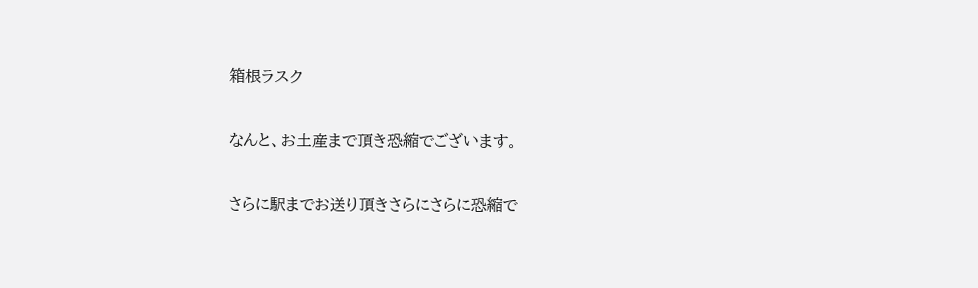箱根ラスク

なんと、お土産まで頂き恐縮でございます。

さらに駅までお送り頂きさらにさらに恐縮で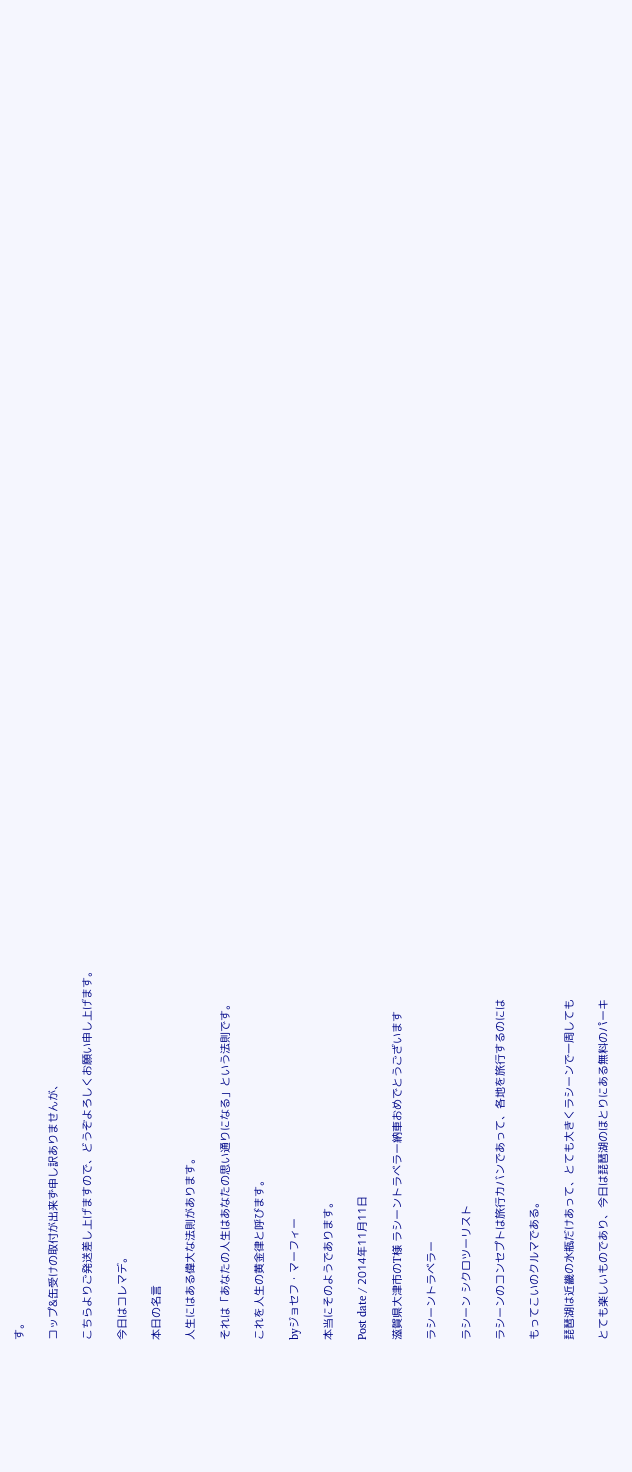す。

コップ&缶受けの取付が出来ず申し訳ありませんが、

こちらよりご発送差し上げますので、どうぞよろしくお願い申し上げます。

今日はコレマデ。

本日の名言

人生にはある偉大な法則があります。

それは「あなたの人生はあなたの思い通りになる」という法則です。

これを人生の黄金律と呼びます。

byジョセフ・マーフィー

本当にそのようであります。

Post date / 2014年11月11日

滋賀県大津市のT様 ラシーントラベラー納車おめでとうございます

ラシーントラベラー

ラシーン シクロツーリスト

ラシーンのコンセプトは旅行カバンであって、各地を旅行するのには

もってこいのクルマである。

琵琶湖は近畿の水瓶だけあって、とても大きくラシーンで一周しても

とても楽しいものであり、今日は琵琶湖のほとりにある無料のパーキ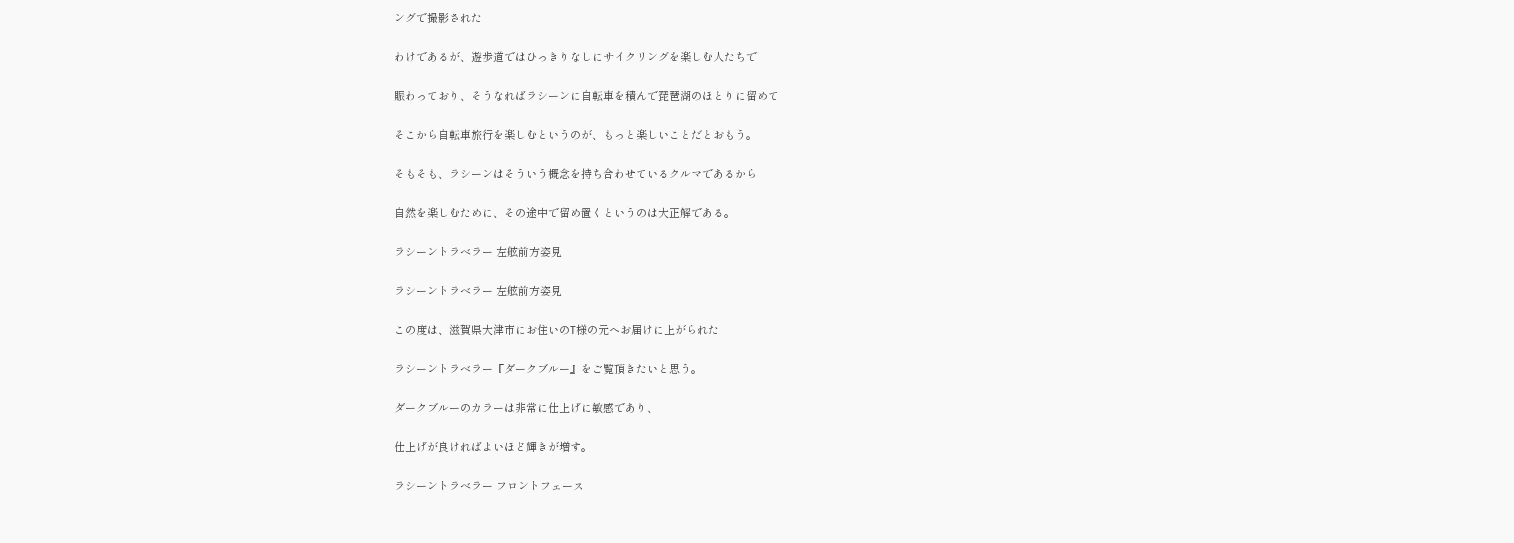ングで撮影された

わけであるが、遊歩道ではひっきりなしにサイクリングを楽しむ人たちで

賑わっており、そうなればラシーンに自転車を積んで琵琶湖のほとりに留めて

そこから自転車旅行を楽しむというのが、もっと楽しいことだとおもう。

そもそも、ラシーンはそういう概念を持ち合わせているクルマであるから

自然を楽しむために、その途中で留め置くというのは大正解である。

ラシーントラベラー 左舷前方姿見

ラシーントラベラー 左舷前方姿見

この度は、滋賀県大津市にお住いのT様の元へお届けに上がられた

ラシーントラベラー『ダークブルー』をご覧頂きたいと思う。

ダークブルーのカラーは非常に仕上げに敏感であり、

仕上げが良ければよいほど輝きが増す。

ラシーントラベラー フロントフェース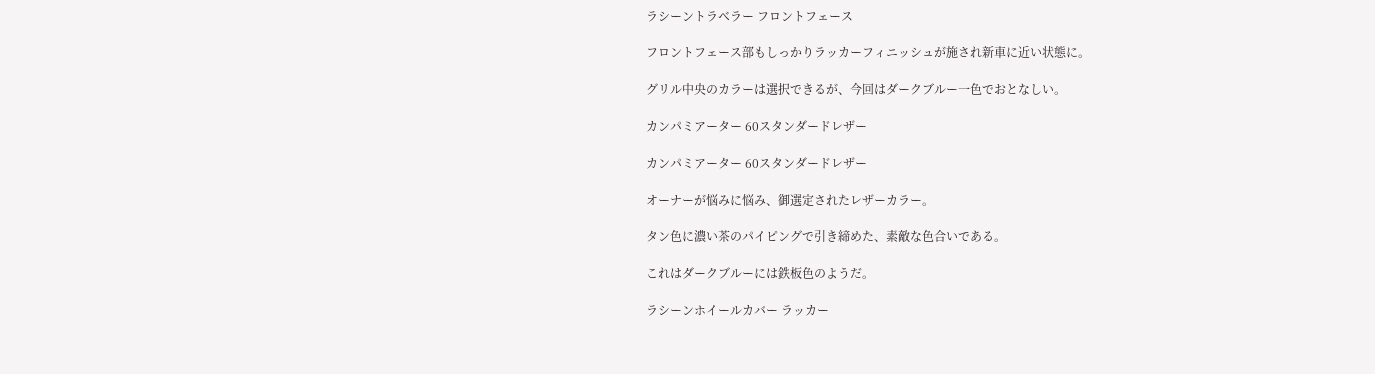ラシーントラベラー フロントフェース

フロントフェース部もしっかりラッカーフィニッシュが施され新車に近い状態に。

グリル中央のカラーは選択できるが、今回はダークブルー一色でおとなしい。

カンパミアーター 60スタンダードレザー

カンパミアーター 60スタンダードレザー

オーナーが悩みに悩み、御選定されたレザーカラー。

タン色に濃い茶のパイピングで引き締めた、素敵な色合いである。

これはダークブルーには鉄板色のようだ。

ラシーンホイールカバー ラッカー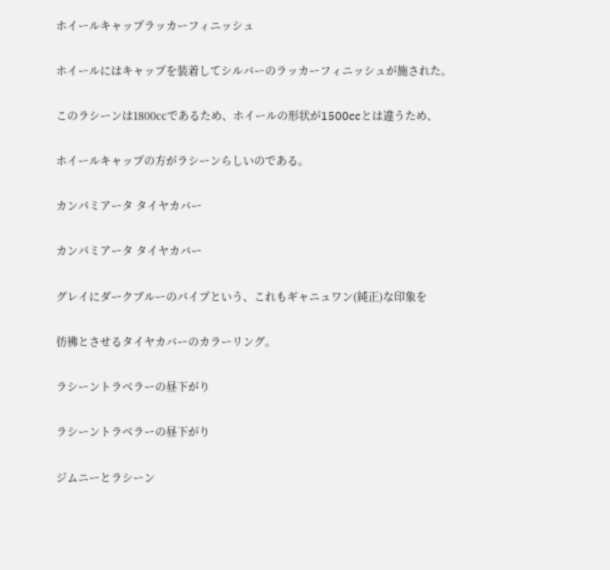ホイールキャップラッカーフィニッシュ

ホイールにはキャップを装着してシルバーのラッカーフィニッシュが施された。

このラシーンは1800㏄であるため、ホイールの形状が1500ccとは違うため、

ホイールキャップの方がラシーンらしいのである。

カンパミアータ タイヤカバー

カンパミアータ タイヤカバー

グレイにダークブルーのパイプという、これもギャニュワン(純正)な印象を

彷彿とさせるタイヤカバーのカラーリング。

ラシーントラベラーの昼下がり

ラシーントラベラーの昼下がり

ジムニーとラシーン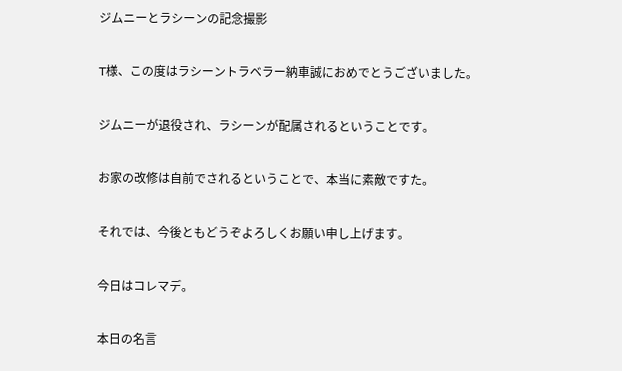ジムニーとラシーンの記念撮影

T様、この度はラシーントラベラー納車誠におめでとうございました。

ジムニーが退役され、ラシーンが配属されるということです。

お家の改修は自前でされるということで、本当に素敵ですた。

それでは、今後ともどうぞよろしくお願い申し上げます。

今日はコレマデ。

本日の名言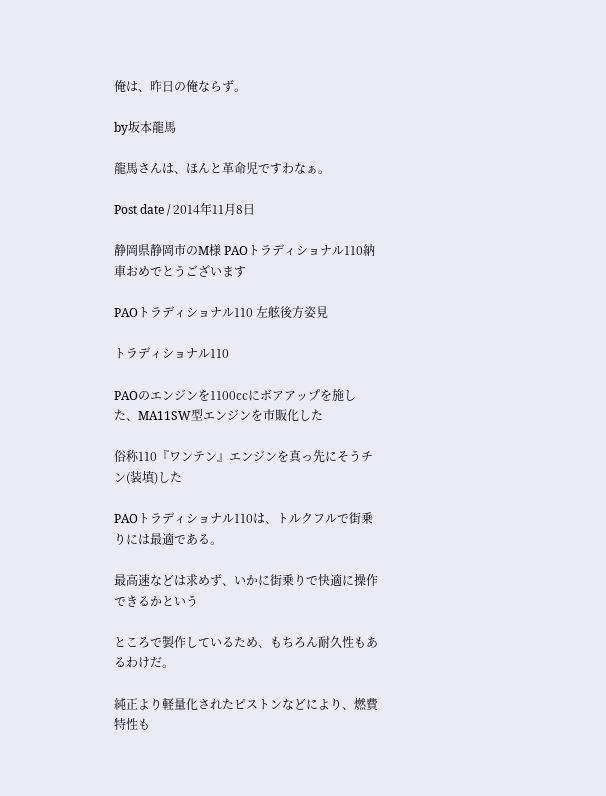俺は、昨日の俺ならず。

by坂本龍馬

龍馬さんは、ほんと革命児ですわなぁ。

Post date / 2014年11月8日

静岡県静岡市のM様 PAOトラディショナル110納車おめでとうございます

PAOトラディショナル110 左舷後方姿見

トラディショナル110

PAOのエンジンを1100㏄にボアアップを施した、MA11SW型エンジンを市販化した

俗称110『ワンテン』エンジンを真っ先にそうチン(装填)した

PAOトラディショナル110は、トルクフルで街乗りには最適である。

最高速などは求めず、いかに街乗りで快適に操作できるかという

ところで製作しているため、もちろん耐久性もあるわけだ。

純正より軽量化されたピストンなどにより、燃費特性も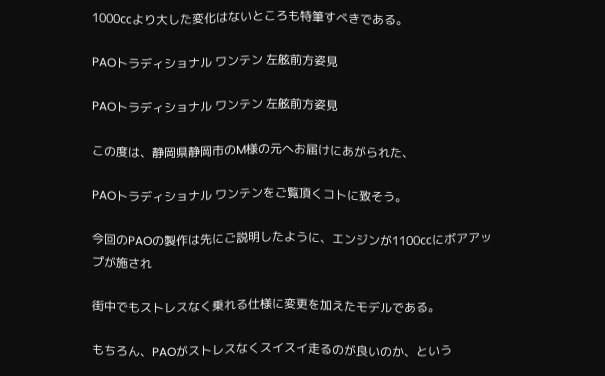1000㏄より大した変化はないところも特筆すべきである。

PAOトラディショナル ワンテン 左舷前方姿見

PAOトラディショナル ワンテン 左舷前方姿見

この度は、静岡県静岡市のM様の元へお届けにあがられた、

PAOトラディショナル ワンテンをご覧頂くコトに致そう。

今回のPAOの製作は先にご説明したように、エンジンが1100㏄にボアアップが施され

街中でもストレスなく乗れる仕様に変更を加えたモデルである。

もちろん、PAOがストレスなくスイスイ走るのが良いのか、という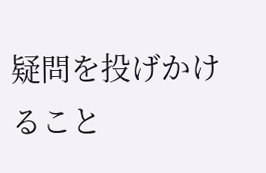疑問を投げかけること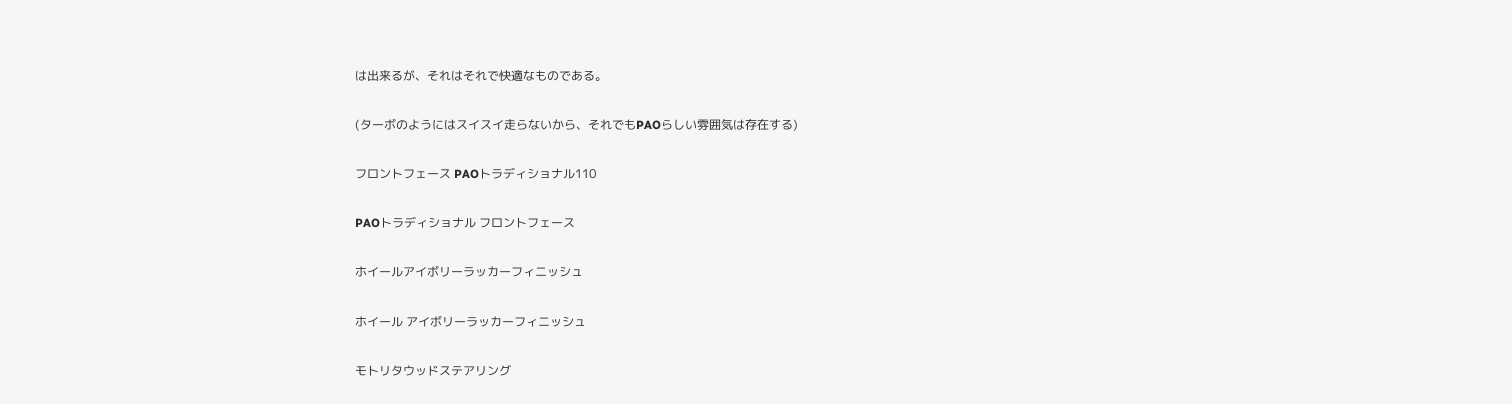は出来るが、それはそれで快適なものである。

(ターボのようにはスイスイ走らないから、それでもPAOらしい雰囲気は存在する)

フロントフェース PAOトラディショナル110

PAOトラディショナル フロントフェース

ホイールアイボリーラッカーフィニッシュ

ホイール アイボリーラッカーフィニッシュ

モトリタウッドステアリング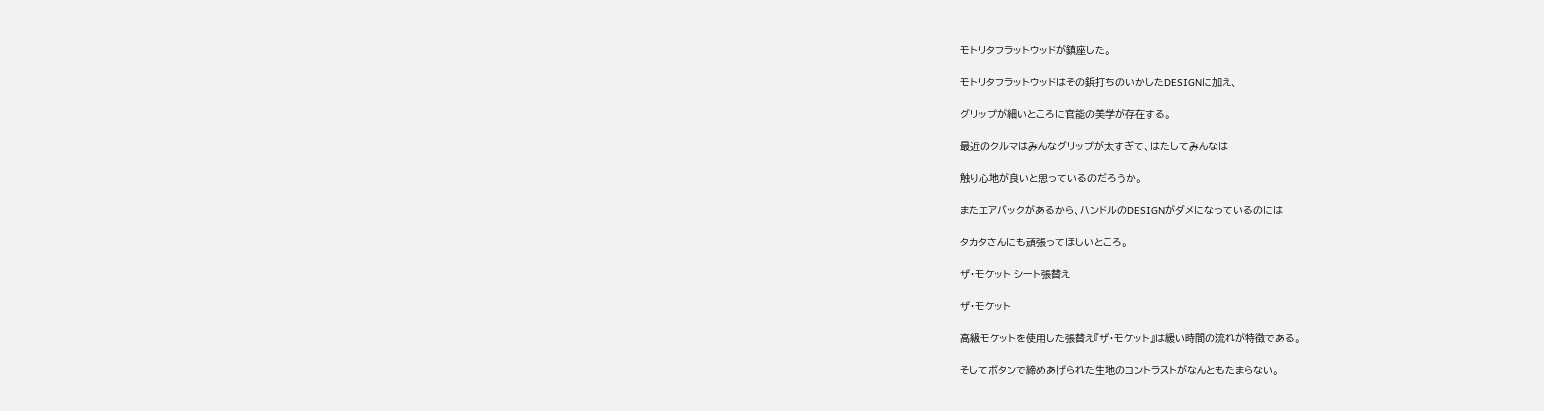モトリタフラットウッドが鎮座した。

モトリタフラットウッドはその鋲打ちのいかしたDESIGNに加え、

グリップが細いところに官能の美学が存在する。

最近のクルマはみんなグリップが太すぎて、はたしてみんなは

触り心地が良いと思っているのだろうか。

またエアバックがあるから、ハンドルのDESIGNがダメになっているのには

タカタさんにも頑張ってほしいところ。

ザ・モケット シート張替え

ザ・モケット

高級モケットを使用した張替え『ザ・モケット』は緩い時間の流れが特徴である。

そしてボタンで締めあげられた生地のコントラストがなんともたまらない。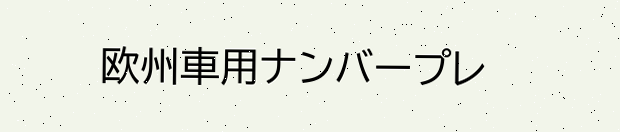欧州車用ナンバープレ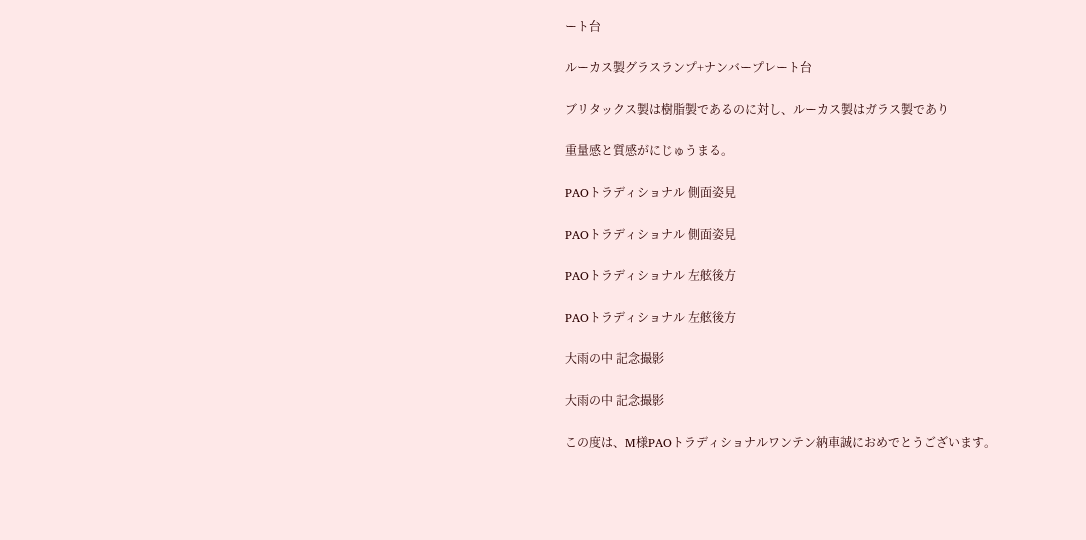ート台

ルーカス製グラスランプ+ナンバープレート台

ブリタックス製は樹脂製であるのに対し、ルーカス製はガラス製であり

重量感と質感がにじゅうまる。

PAOトラディショナル 側面姿見

PAOトラディショナル 側面姿見

PAOトラディショナル 左舷後方

PAOトラディショナル 左舷後方

大雨の中 記念撮影

大雨の中 記念撮影

この度は、M様PAOトラディショナルワンテン納車誠におめでとうございます。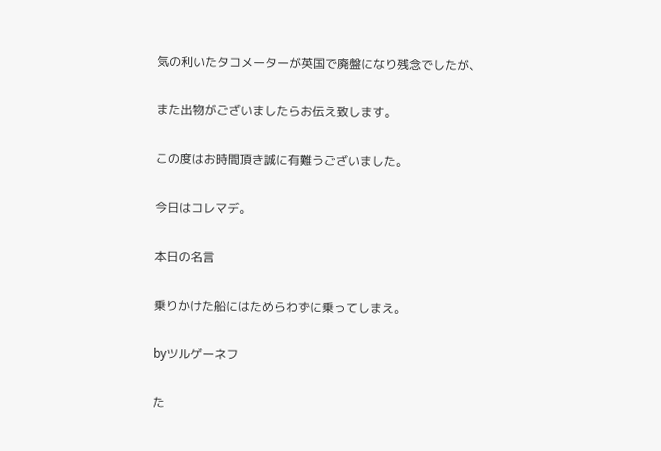気の利いたタコメーターが英国で廃盤になり残念でしたが、

また出物がございましたらお伝え致します。

この度はお時間頂き誠に有難うございました。

今日はコレマデ。

本日の名言

乗りかけた船にはためらわずに乗ってしまえ。

byツルゲーネフ

た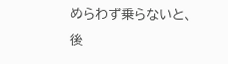めらわず乗らないと、後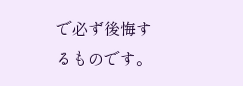で必ず後悔するものです。